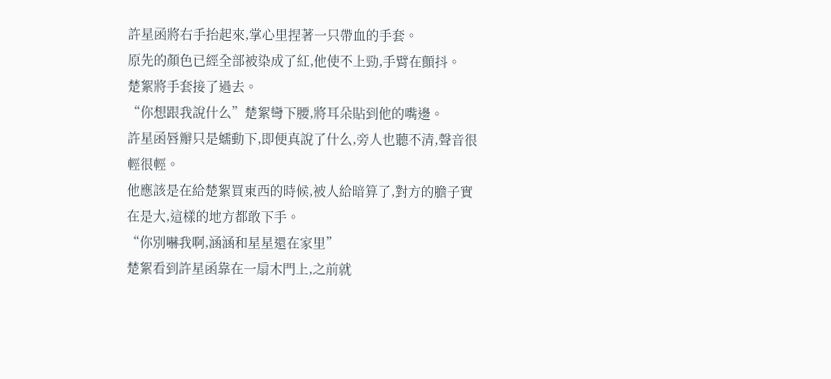許星函將右手抬起來,掌心里捏著一只帶血的手套。
原先的顏色已經全部被染成了紅,他使不上勁,手臂在顫抖。
楚絮將手套接了過去。
“你想跟我說什么”楚絮彎下腰,將耳朵貼到他的嘴邊。
許星函唇瓣只是蠕動下,即便真說了什么,旁人也聽不清,聲音很輕很輕。
他應該是在給楚絮買東西的時候,被人給暗算了,對方的膽子實在是大,這樣的地方都敢下手。
“你別嚇我啊,涵涵和星星還在家里”
楚絮看到許星函靠在一扇木門上,之前就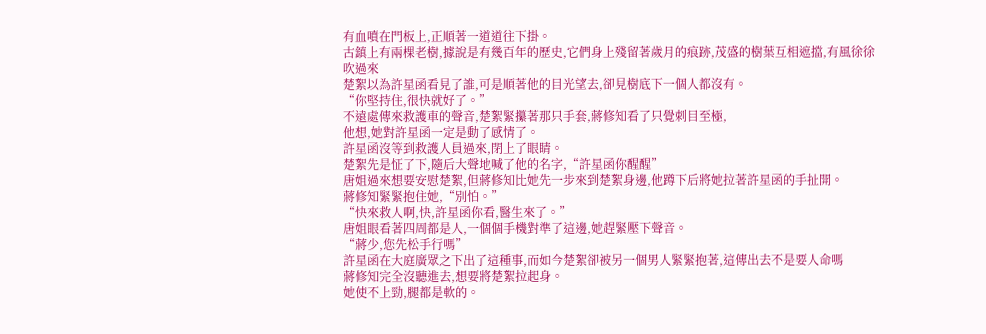有血噴在門板上,正順著一道道往下掛。
古鎮上有兩棵老樹,據說是有幾百年的歷史,它們身上殘留著歲月的痕跡,茂盛的樹葉互相遮擋,有風徐徐吹過來
楚絮以為許星函看見了誰,可是順著他的目光望去,卻見樹底下一個人都沒有。
“你堅持住,很快就好了。”
不遠處傳來救護車的聲音,楚絮緊攥著那只手套,蔣修知看了只覺刺目至極,
他想,她對許星函一定是動了感情了。
許星函沒等到救護人員過來,閉上了眼睛。
楚絮先是怔了下,隨后大聲地喊了他的名字,“許星函你醒醒”
唐姐過來想要安慰楚絮,但蔣修知比她先一步來到楚絮身邊,他蹲下后將她拉著許星函的手扯開。
蔣修知緊緊抱住她,“別怕。”
“快來救人啊,快,許星函你看,醫生來了。”
唐姐眼看著四周都是人,一個個手機對準了這邊,她趕緊壓下聲音。
“蔣少,您先松手行嗎”
許星函在大庭廣眾之下出了這種事,而如今楚絮卻被另一個男人緊緊抱著,這傳出去不是要人命嗎
蔣修知完全沒聽進去,想要將楚絮拉起身。
她使不上勁,腿都是軟的。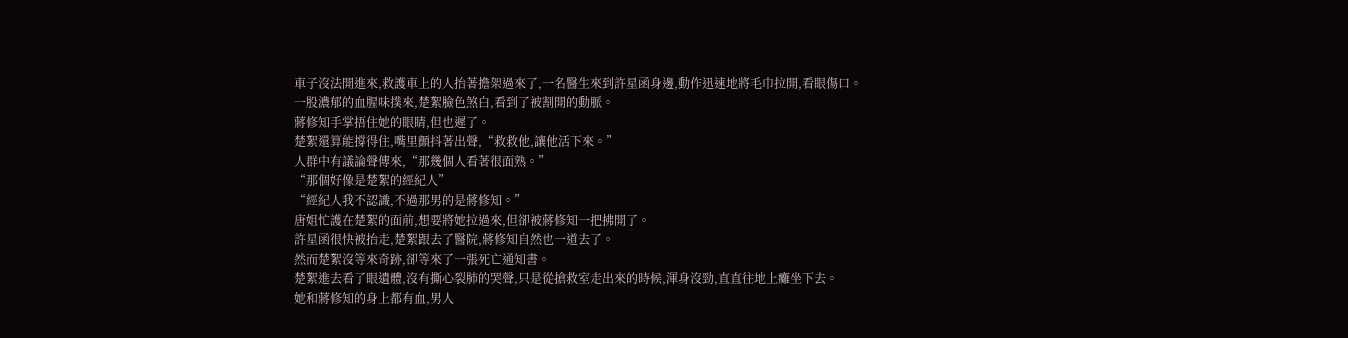車子沒法開進來,救護車上的人抬著擔架過來了,一名醫生來到許星函身邊,動作迅速地將毛巾拉開,看眼傷口。
一股濃郁的血腥味撲來,楚絮臉色煞白,看到了被割開的動脈。
蔣修知手掌捂住她的眼睛,但也遲了。
楚絮還算能撐得住,嘴里顫抖著出聲,“救救他,讓他活下來。”
人群中有議論聲傳來,“那幾個人看著很面熟。”
“那個好像是楚絮的經紀人”
“經紀人我不認識,不過那男的是蔣修知。”
唐姐忙護在楚絮的面前,想要將她拉過來,但卻被蔣修知一把拂開了。
許星函很快被抬走,楚絮跟去了醫院,蔣修知自然也一道去了。
然而楚絮沒等來奇跡,卻等來了一張死亡通知書。
楚絮進去看了眼遺體,沒有撕心裂肺的哭聲,只是從搶救室走出來的時候,渾身沒勁,直直往地上癱坐下去。
她和蔣修知的身上都有血,男人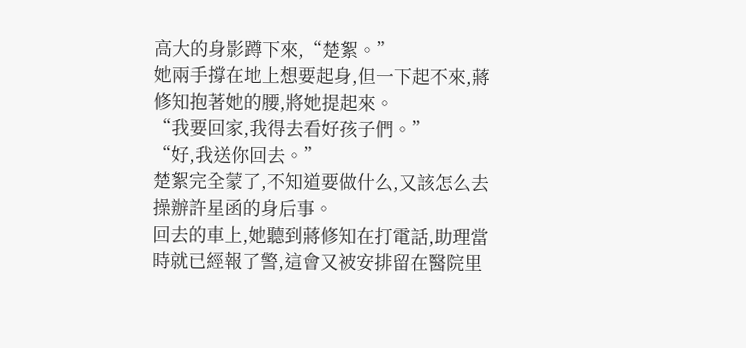高大的身影蹲下來,“楚絮。”
她兩手撐在地上想要起身,但一下起不來,蔣修知抱著她的腰,將她提起來。
“我要回家,我得去看好孩子們。”
“好,我送你回去。”
楚絮完全蒙了,不知道要做什么,又該怎么去操辦許星函的身后事。
回去的車上,她聽到蔣修知在打電話,助理當時就已經報了警,這會又被安排留在醫院里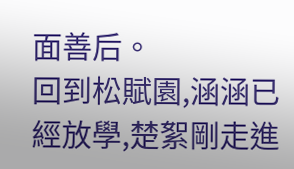面善后。
回到松賦園,涵涵已經放學,楚絮剛走進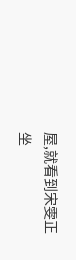屋,就看到宋雯正坐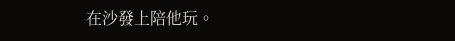在沙發上陪他玩。